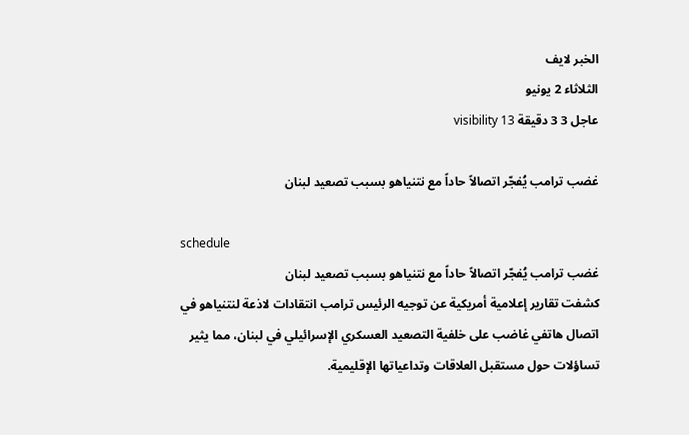الخبر لايف
الثلاثاء 2 يونيو
عاجل 3 3 دقيقة visibility 13

غضب ترامب يُفجّر اتصالاً حاداً مع نتنياهو بسبب تصعيد لبنان

schedule
غضب ترامب يُفجّر اتصالاً حاداً مع نتنياهو بسبب تصعيد لبنان
كشفت تقارير إعلامية أمريكية عن توجيه الرئيس ترامب انتقادات لاذعة لنتنياهو في اتصال هاتفي غاضب على خلفية التصعيد العسكري الإسرائيلي في لبنان، مما يثير تساؤلات حول مستقبل العلاقات وتداعياتها الإقليمية.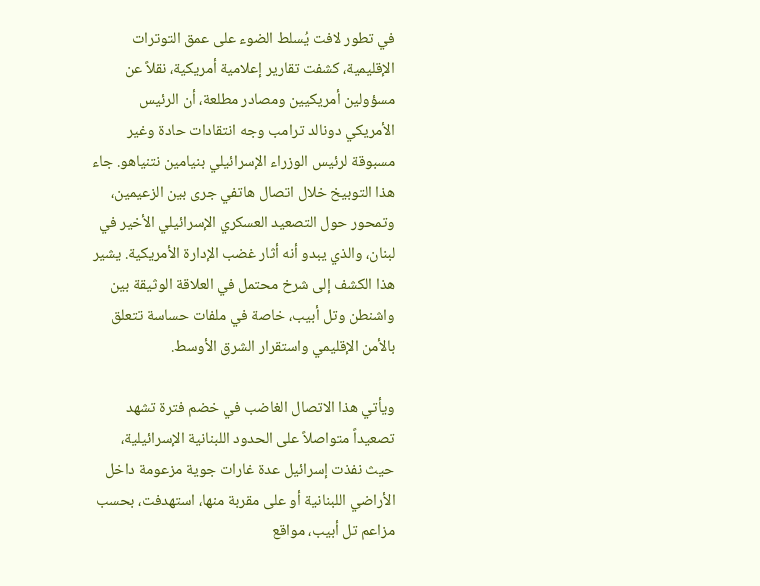في تطور لافت يُسلط الضوء على عمق التوترات الإقليمية، كشفت تقارير إعلامية أمريكية، نقلاً عن مسؤولين أمريكيين ومصادر مطلعة، أن الرئيس الأمريكي دونالد ترامب وجه انتقادات حادة وغير مسبوقة لرئيس الوزراء الإسرائيلي بنيامين نتنياهو. جاء هذا التوبيخ خلال اتصال هاتفي جرى بين الزعيمين، وتمحور حول التصعيد العسكري الإسرائيلي الأخير في لبنان، والذي يبدو أنه أثار غضب الإدارة الأمريكية. يشير هذا الكشف إلى شرخ محتمل في العلاقة الوثيقة بين واشنطن وتل أبيب، خاصة في ملفات حساسة تتعلق بالأمن الإقليمي واستقرار الشرق الأوسط.

ويأتي هذا الاتصال الغاضب في خضم فترة تشهد تصعيداً متواصلاً على الحدود اللبنانية الإسرائيلية، حيث نفذت إسرائيل عدة غارات جوية مزعومة داخل الأراضي اللبنانية أو على مقربة منها، استهدفت، بحسب مزاعم تل أبيب، مواقع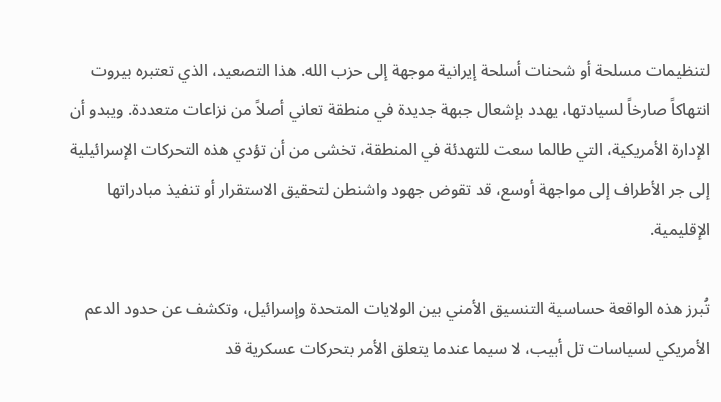لتنظيمات مسلحة أو شحنات أسلحة إيرانية موجهة إلى حزب الله. هذا التصعيد، الذي تعتبره بيروت انتهاكاً صارخاً لسيادتها، يهدد بإشعال جبهة جديدة في منطقة تعاني أصلاً من نزاعات متعددة. ويبدو أن الإدارة الأمريكية، التي طالما سعت للتهدئة في المنطقة، تخشى من أن تؤدي هذه التحركات الإسرائيلية إلى جر الأطراف إلى مواجهة أوسع، قد تقوض جهود واشنطن لتحقيق الاستقرار أو تنفيذ مبادراتها الإقليمية.

تُبرز هذه الواقعة حساسية التنسيق الأمني بين الولايات المتحدة وإسرائيل، وتكشف عن حدود الدعم الأمريكي لسياسات تل أبيب، لا سيما عندما يتعلق الأمر بتحركات عسكرية قد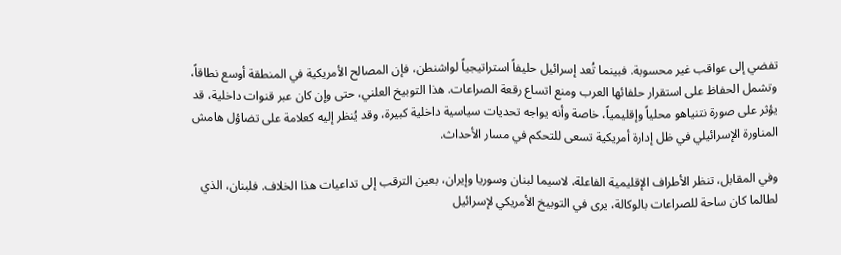تفضي إلى عواقب غير محسوبة. فبينما تُعد إسرائيل حليفاً استراتيجياً لواشنطن، فإن المصالح الأمريكية في المنطقة أوسع نطاقاً، وتشمل الحفاظ على استقرار حلفائها العرب ومنع اتساع رقعة الصراعات. هذا التوبيخ العلني، حتى وإن كان عبر قنوات داخلية، قد يؤثر على صورة نتنياهو محلياً وإقليمياً، خاصة وأنه يواجه تحديات سياسية داخلية كبيرة، وقد يُنظر إليه كعلامة على تضاؤل هامش المناورة الإسرائيلي في ظل إدارة أمريكية تسعى للتحكم في مسار الأحداث.

وفي المقابل، تنظر الأطراف الإقليمية الفاعلة، لاسيما لبنان وسوريا وإيران، بعين الترقب إلى تداعيات هذا الخلاف. فلبنان، الذي لطالما كان ساحة للصراعات بالوكالة، يرى في التوبيخ الأمريكي لإسرائيل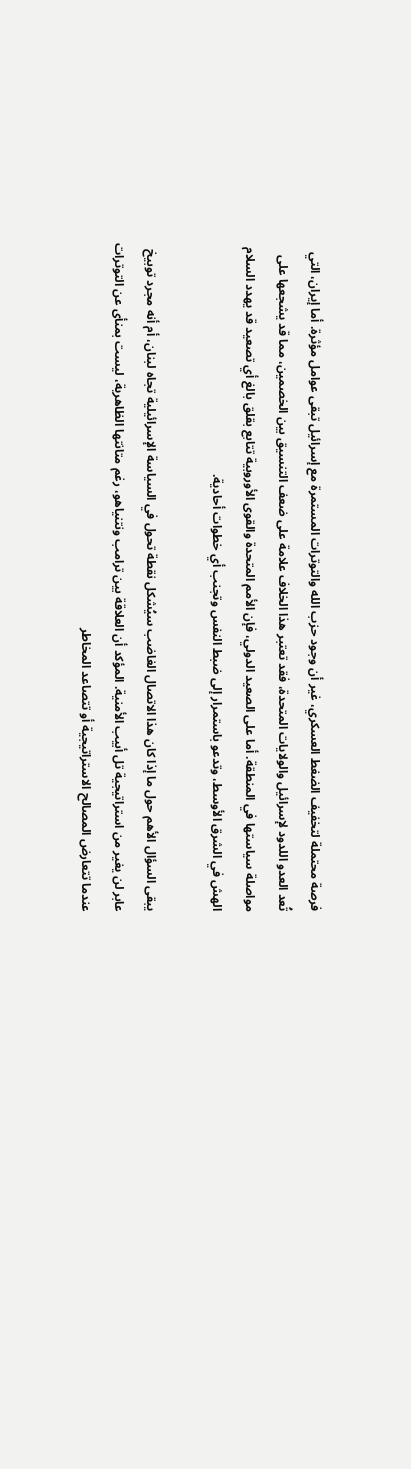فرصة محتملة لتخفيف الضغط العسكري، غير أن وجود حزب الله والتوترات المستمرة مع إسرائيل تبقى عوامل مؤثرة. أما إيران، التي تُعد العدو اللدود لإسرائيل والولايات المتحدة، فقد تعتبر هذا الخلاف علامة على ضعف التنسيق بين الخصمين، مما قد يشجعها على مواصلة سياستها في المنطقة. أما على الصعيد الدولي، فإن الأمم المتحدة والقوى الأوروبية تتابع بقلق بالغ أي تصعيد قد يهدد السلام الهش في الشرق الأوسط، وتدعو باستمرار إلى ضبط النفس وتجنب أي خطوات أحادية.

يبقى السؤال الأهم حول ما إذا كان هذا الاتصال الغاضب سيُشكل نقطة تحول في السياسة الإسرائيلية تجاه لبنان، أم أنه مجرد توبيخ عابر لن يغير من استراتيجية تل أبيب الأمنية. المؤكد أن العلاقة بين ترامب ونتنياهو، رغم متانتها الظاهرية، ليست بمنأى عن التوترات عندما تتعارض المصالح الاستراتيجية أو تتصاعد المخاطر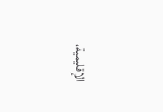الإقليمية،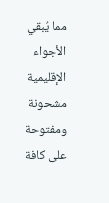مما يُبقي الأجواء الإقليمية مشحونة ومفتوحة على كافة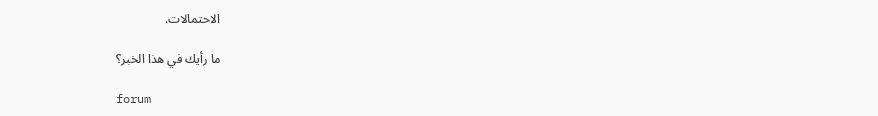الاحتمالات.

ما رأيك في هذا الخبر؟

forum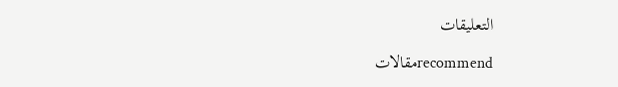التعليقات

recommendمقالات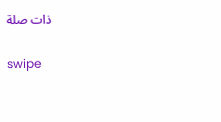ذات صلة

swipe